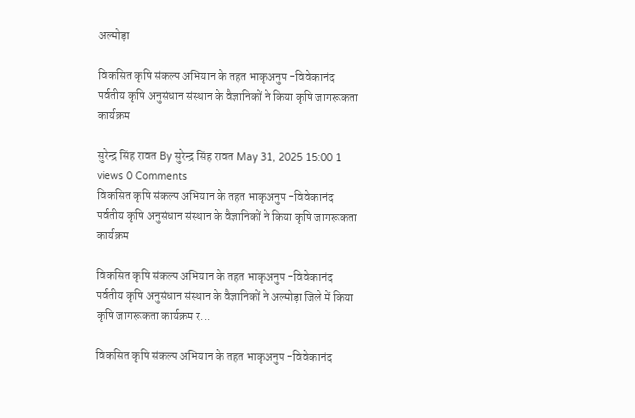अल्मोड़ा

विकसित कृषि संकल्प अभियान के तहत भाकृअनुप -विवेकानंद पर्वतीय कृषि अनुसंधान संस्थान के वैज्ञानिकों ने किया कृषि जागरूकता कार्यक्रम

सुरेन्द्र सिंह रावत By सुरेन्द्र सिंह रावत May 31, 2025 15:00 1 views 0 Comments
विकसित कृषि संकल्प अभियान के तहत भाकृअनुप -विवेकानंद पर्वतीय कृषि अनुसंधान संस्थान के वैज्ञानिकों ने किया कृषि जागरूकता कार्यक्रम

विकसित कृषि संकल्प अभियान के तहत भाकृअनुप -विवेकानंद पर्वतीय कृषि अनुसंधान संस्थान के वैज्ञानिकों ने अल्मोड़ा जिले में किया कृषि जागरूकता कार्यक्रम र...

विकसित कृषि संकल्प अभियान के तहत भाकृअनुप -विवेकानंद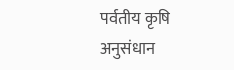पर्वतीय कृषि अनुसंधान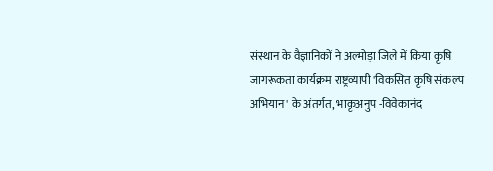संस्थान के वैज्ञानिकों ने अल्मोड़ा जिले में किया कृषि जागरूकता कार्यक्रम राष्ट्रव्यापी 'विकसित कृषि संकल्प अभियान' के अंतर्गत, भाकृअनुप -विवेकानंद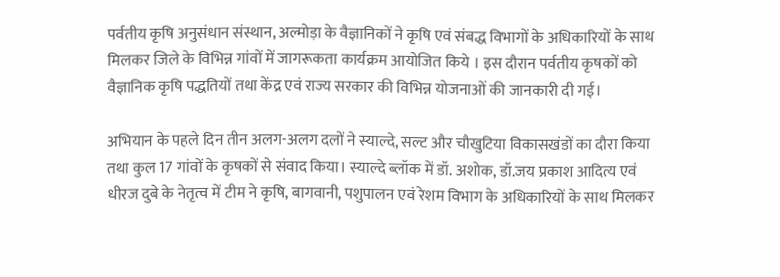पर्वतीय कृषि अनुसंधान संस्थान, अल्मोड़ा के वैज्ञानिकों ने कृषि एवं संबद्ध विभागों के अधिकारियों के साथ मिलकर जिले के विभिन्न गांवों में जागरूकता कार्यक्रम आयोजित किये । इस दौरान पर्वतीय कृषकों को वैज्ञानिक कृषि पद्धतियों तथा केंद्र एवं राज्य सरकार की विभिन्न योजनाओं की जानकारी दी गई।

अभियान के पहले दिन तीन अलग-अलग दलों ने स्याल्दे, सल्ट और चौखुटिया विकासखंडों का दौरा किया तथा कुल 17 गांवों के कृषकों से संवाद किया। स्याल्दे ब्लॉक में डॉ. अशोक, डॉ.जय प्रकाश आदित्य एवं धीरज दुबे के नेतृत्व में टीम ने कृषि, बागवानी, पशुपालन एवं रेशम विभाग के अधिकारियों के साथ मिलकर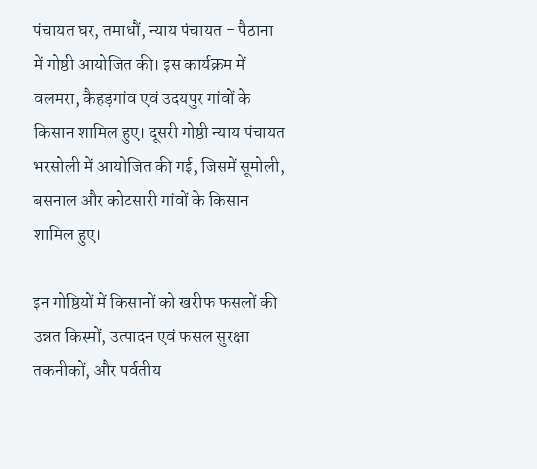पंचायत घर, तमाधौं, न्याय पंचायत - पैठाना में गोष्ठी आयोजित की। इस कार्यक्रम में वलमरा, कैहड़गांव एवं उदयपुर गांवों के किसान शामिल हुए। दूसरी गोष्ठी न्याय पंचायत भरसोली में आयोजित की गई, जिसमें सूमोली, बसनाल और कोटसारी गांवों के किसान शामिल हुए।

इन गोष्ठियों में किसानों को खरीफ फसलों की उन्नत किस्मों, उत्पादन एवं फसल सुरक्षा तकनीकों, और पर्वतीय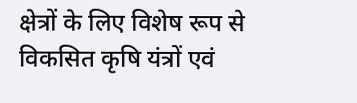क्षेत्रों के लिए विशेष रूप से विकसित कृषि यंत्रों एवं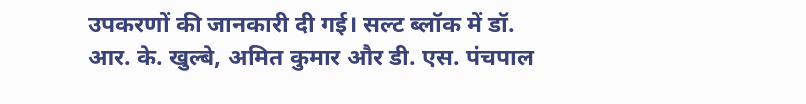उपकरणों की जानकारी दी गई। सल्ट ब्लॉक में डॉ. आर. के. खुल्बे, अमित कुमार और डी. एस. पंचपाल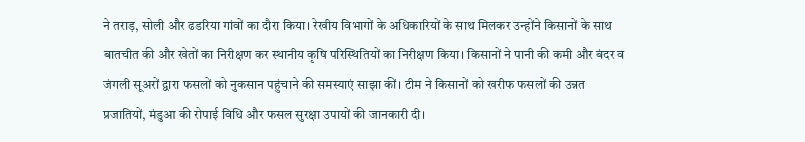ने तराड़, सोली और ढडरिया गांवों का दौरा किया। रेखीय विभागों के अधिकारियों के साथ मिलकर उन्होंने किसानों के साथ बातचीत की और खेतों का निरीक्षण कर स्थानीय कृषि परिस्थितियों का निरीक्षण किया। किसानों ने पानी की कमी और बंदर व जंगली सूअरों द्वारा फसलों को नुकसान पहुंचाने की समस्याएं साझा कीं। टीम ने किसानों को खरीफ फसलों की उन्नत प्रजातियों, मंडुआ की रोपाई विधि और फसल सुरक्षा उपायों की जानकारी दी।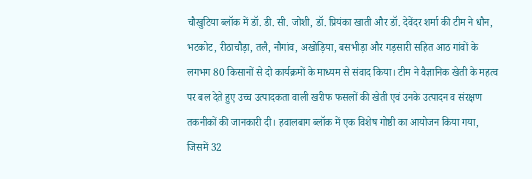चौखुटिया ब्लॉक में डॉ. डी. सी. जोशी, डॉ. प्रियंका खाती और डॉ. देवेंदर शर्मा की टीम ने धौन, भटकोट, रीठाचौड़ा, तलै, नौगांव, अखोड़िया, बसभीड़ा और गड़सारी सहित आठ गांवों के लगभग 80 किसानों से दो कार्यक्रमों के माध्यम से संवाद किया। टीम ने वैज्ञानिक खेती के महत्व पर बल देते हुए उच्च उत्पादकता वाली खरीफ फसलों की खेती एवं उनके उत्पादन व संरक्षण तकनीकों की जानकारी दी। हवालबाग ब्लॉक में एक विशेष गोष्ठी का आयोजन किया गया, जिसमें 32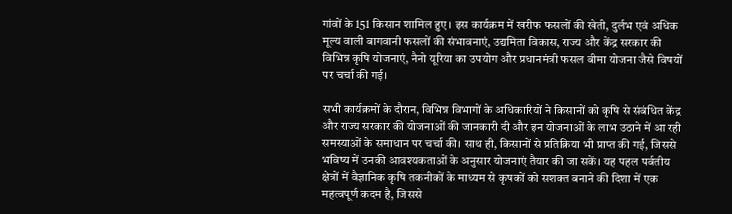गांवों के 151 किसान शामिल हुए। इस कार्यक्रम में खरीफ फसलों की खेती, दुर्लभ एवं अधिक मूल्य वाली बागवानी फसलों की संभावनाएं, उद्यमिता विकास, राज्य और केंद्र सरकार की विभिन्न कृषि योजनाएं, नैनो यूरिया का उपयोग और प्रधानमंत्री फसल बीमा योजना जैसे विषयों पर चर्चा की गई।

सभी कार्यक्रमों के दौरान, विभिन्न विभागों के अधिकारियों ने किसानों को कृषि से संबंधित केंद्र और राज्य सरकार की योजनाओं की जानकारी दी और इन योजनाओं के लाभ उठाने में आ रही समस्याओं के समाधान पर चर्चा की। साथ ही, किसानों से प्रतिक्रिया भी प्राप्त की गई, जिससे भविष्य में उनकी आवश्यकताओं के अनुसार योजनाएं तैयार की जा सकें। यह पहल पर्वतीय क्षेत्रों में वैज्ञानिक कृषि तकनीकों के माध्यम से कृषकों को सशक्त बनाने की दिशा में एक महत्वपूर्ण कदम है, जिससे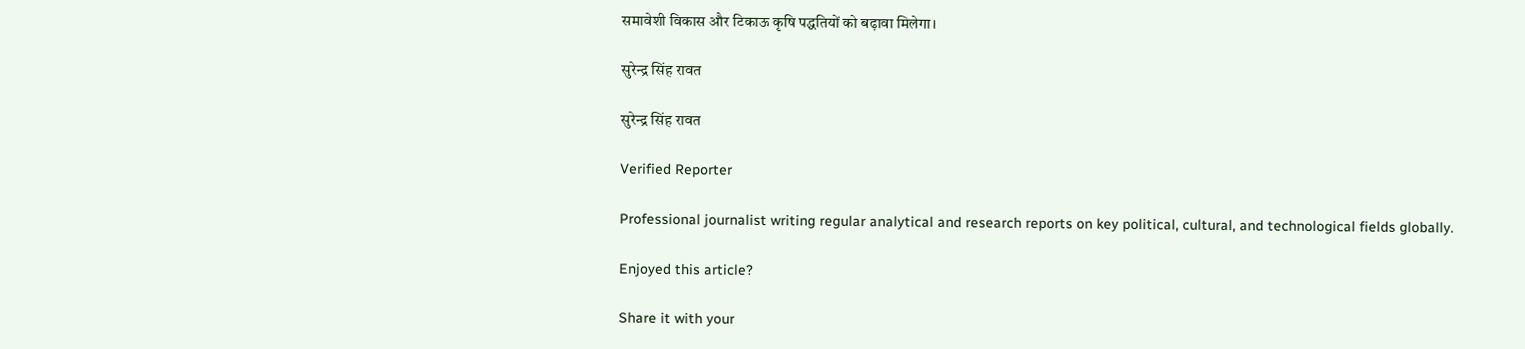समावेशी विकास और टिकाऊ कृषि पद्धतियों को बढ़ावा मिलेगा।

सुरेन्द्र सिंह रावत

सुरेन्द्र सिंह रावत

Verified Reporter

Professional journalist writing regular analytical and research reports on key political, cultural, and technological fields globally.

Enjoyed this article?

Share it with your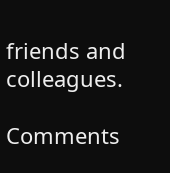friends and colleagues.

Comments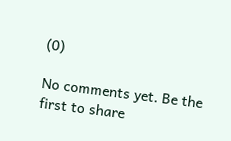(0)

No comments yet. Be the first to share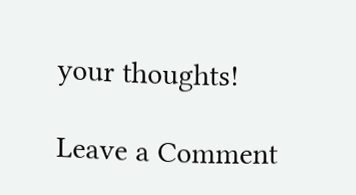your thoughts!

Leave a Comment